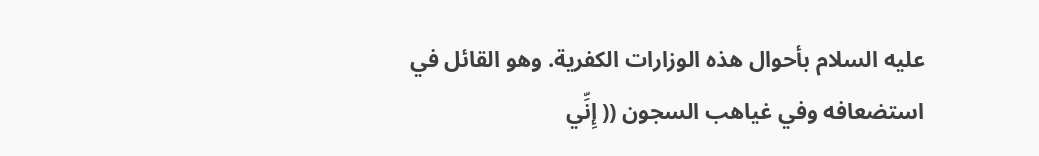عليه السلام بأحوال هذه الوزارات الكفرية. وهو القائل في استضعافه وفي غياهب السجون (( إِنِّي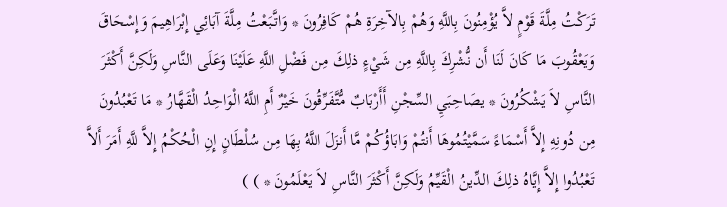تَرَكْتُ مِلَّةَ قَوْمٍ لاَّ يُؤْمِنُونَ بِاللَّهِ وَهُمْ بِالآخِرَةِ هُمْ كَافِرُونَ * وَاتَّبَعْتُ مِلَّةَ آبَائِي إِبْرَاهِيمَ وَإِسْحَاقَ وَيَعْقُوبَ مَا كَانَ لَنَا أَن نُّشْرِكَ بِاللَّهِ مِن شَيْءٍ ذلِكَ مِن فَضْلِ اللَّهِ عَلَيْنَا وَعَلَى النَّاسِ وَلَكِنَّ أَكْثَرَ النَّاسِ لاَ يَشْكُرُونَ * يصَاحِبَيِ السِّجْنِ أَأَرْبَابٌ مُّتَّفَرِّقُونَ خَيْرٌ أَمِ اللَّهُ الْوَاحِدُ الْقَهَّارُ * مَا تَعْبُدُونَ مِن دُونِهِ إِلاَّ أَسْمَاءً سَمَّيْتُمُوهَا أَنتُمْ وَابَاؤُكُمْ مَّا أَنزَلَ اللَّهُ بِهَا مِن سُلْطَانٍ إِنِ الْحُكْمُ إِلاَّ للَّهِ أَمَرَ أَلاَّ تَعْبُدُوا إِلاَّ إِيَّاهُ ذلِكَ الدِّينُ الْقَيِّمُ وَلَكِنَّ أَكْثَرَ النَّاسِ لاَ يَعْلَمُونَ * ) )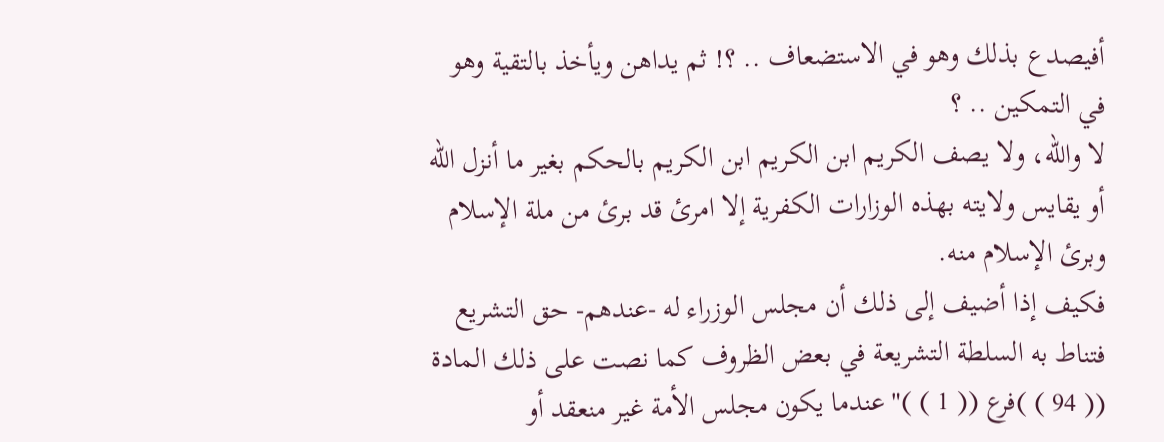أفيصدع بذلك وهو في الاستضعاف .. ؟! ثم يداهن ويأخذ بالتقية وهو في التمكين .. ؟
لا والله، ولا يصف الكريم ابن الكريم ابن الكريم بالحكم بغير ما أنزل الله أو يقايس ولايته بهذه الوزارات الكفرية إلا امرئ قد برئ من ملة الإسلام وبرئ الإسلام منه.
فكيف إذا أضيف إلى ذلك أن مجلس الوزراء له -عندهم- حق التشريع فتناط به السلطة التشريعة في بعض الظروف كما نصت على ذلك المادة (( 94 ) )فرع (( 1 ) )"عندما يكون مجلس الأمة غير منعقد أو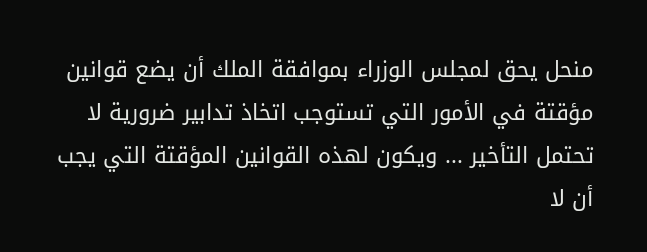منحل يحق لمجلس الوزراء بموافقة الملك أن يضع قوانين مؤقتة في الأمور التي تستوجب اتخاذ تدابير ضرورية لا تحتمل التأخير ... ويكون لهذه القوانين المؤقتة التي يجب أن لا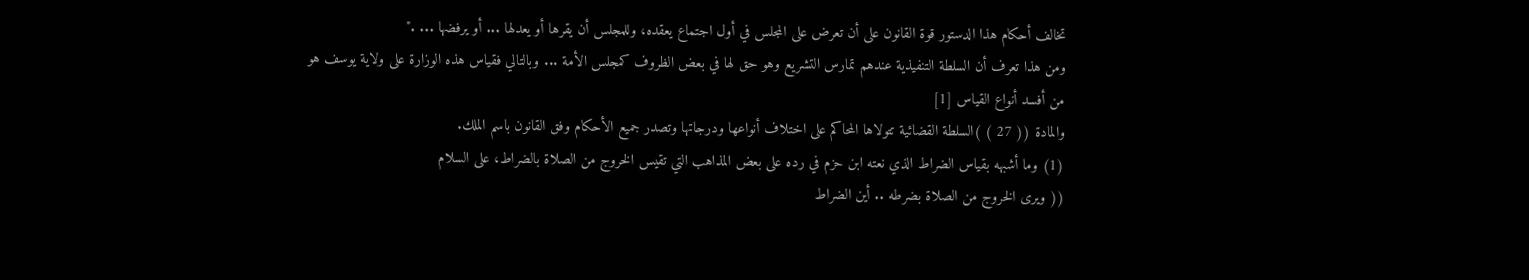تخالف أحكام هذا الدستور قوة القانون على أن تعرض على المجلس في أول اجتماع يعقده، وللمجلس أن يقرها أو يعدلها ... أو يرفضها ... ."
ومن هذا تعرف أن السلطة التنفيذية عندهم تمارس التشريع وهو حق لها في بعض الظروف كمجلس الأمة ... وبالتالي فقياس هذه الوزارة على ولاية يوسف هو من أفسد أنواع القياس [1]
والمادة (( 27 ) )السلطة القضائية تتولاها المحاكم على اختلاف أنواعها ودرجاتها وتصدر جميع الأحكام وفق القانون باسم الملك.
(1) وما أشبهه بقياس الضراط الذي نعته ابن حزم في رده على بعض المذاهب التي تقيس الخروج من الصلاة بالضراط، على السلام
(( ويرى الخروج من الصلاة بضرطه .. أين الضراط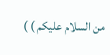من السلام عليكم ) )